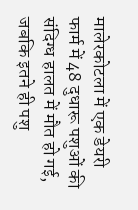मालेरकोटला में एक डेयरी फार्म में 48 दुधारू पशुओं की संदिग्ध हालत में मौत हो गई, जबकि इतने ही पशु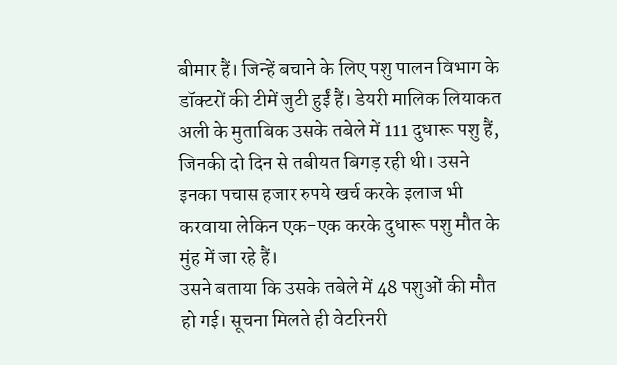बीमार हैं। जिन्हें बचाने के लिए पशु पालन विभाग के डॉक्टरों की टीमें जुटी हुईं हैं। डेयरी मालिक लियाकत अली के मुताबिक उसके तबेले में 111 दुधारू पशु हैं, जिनकी दो दिन से तबीयत बिगड़ रही थी। उसने इनका पचास हजार रुपये खर्च करके इलाज भी करवाया लेकिन एक-एक करके दुधारू पशु मौत के मुंह में जा रहे हैं।
उसने बताया कि उसके तबेले में 48 पशुओं की मौत हो गई। सूचना मिलते ही वेटरिनरी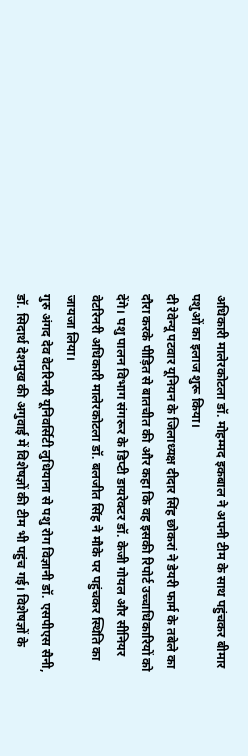अधिकारी मालेरकोटला डॉ. मोहम्मद इकबाल ने अपनी टीम के साथ पहुंचकर बीमार पशुओं का इलाज शुरू किया।
दी रेवेन्यू पटवार यूनियन के जिलाध्यक्ष दीदार सिंह छोकरां ने डेयरी फार्म के तबेले का दौरा करके पीड़ित से बातचीत की और कहा कि वह इसकी रिपोर्ट उच्चाधिकारियों को देंगे। पशु पालन विभाग संगरूर के डिप्टी डायरेक्टर डॉ. केजी गोयल और सीनियर वेटरिनरी अधिकारी मालेरकोटला डॉ. बलजीत सिंह ने मौके पर पहुंचकर स्थिति का जायजा लिया।
गुरु अंगद देव वेटरिनरी यूनिवर्सिटी लुधियाना से पशु रोग विज्ञानी डॉ. एसपीएस सैनी, डॉ. सिदार्थ देशमुख की अगुवाई में विशेषज्ञों की टीम भी पहुंच गई। विशेषज्ञों के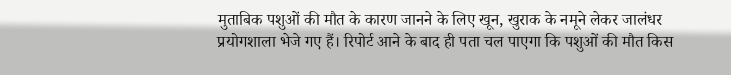मुताबिक पशुओं की मौत के कारण जानने के लिए खून, खुराक के नमूने लेकर जालंधर प्रयोगशाला भेजे गए हैं। रिपोर्ट आने के बाद ही पता चल पाएगा कि पशुओं की मौत किस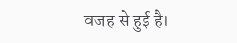वजह से हुई है।